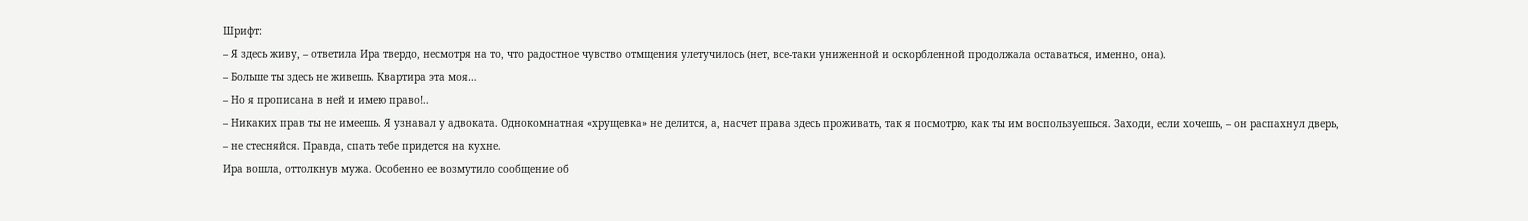Шрифт:
– Я здесь живу, – ответила Ира твердо, несмотря на то, что радостное чувство отмщения улетучилось (нет, все-таки униженной и оскорбленной продолжала оставаться, именно, она).
– Больше ты здесь не живешь. Квартира эта моя…
– Но я прописана в ней и имею право!..
– Никаких прав ты не имеешь. Я узнавал у адвоката. Однокомнатная «хрущевка» не делится, а, насчет права здесь проживать, так я посмотрю, как ты им воспользуешься. Заходи, если хочешь, – он распахнул дверь, – не стесняйся. Правда, спать тебе придется на кухне.
Ира вошла, оттолкнув мужа. Особенно ее возмутило сообщение об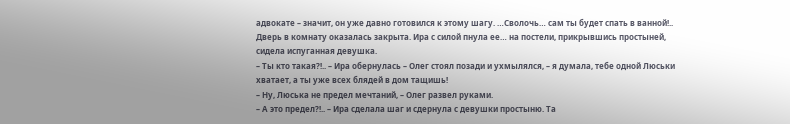адвокате – значит, он уже давно готовился к этому шагу. …Сволочь… сам ты будет спать в ванной!.. Дверь в комнату оказалась закрыта. Ира с силой пнула ее… на постели, прикрывшись простыней, сидела испуганная девушка.
– Ты кто такая?!.. – Ира обернулась – Олег стоял позади и ухмылялся, – я думала, тебе одной Люськи хватает, а ты уже всех блядей в дом тащишь!
– Ну, Люська не предел мечтаний, – Олег развел руками.
– А это предел?!.. – Ира сделала шаг и сдернула с девушки простыню. Та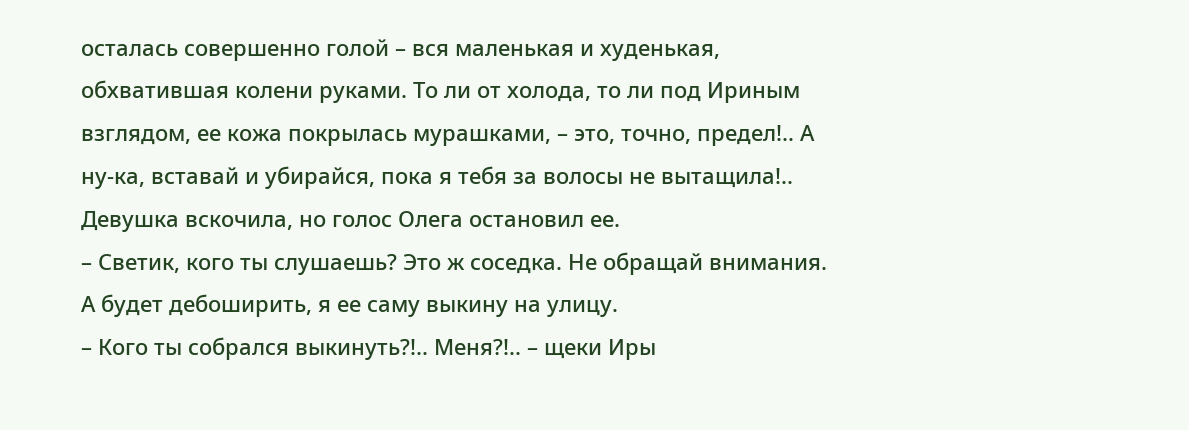осталась совершенно голой – вся маленькая и худенькая, обхватившая колени руками. То ли от холода, то ли под Ириным взглядом, ее кожа покрылась мурашками, – это, точно, предел!.. А ну-ка, вставай и убирайся, пока я тебя за волосы не вытащила!..
Девушка вскочила, но голос Олега остановил ее.
– Светик, кого ты слушаешь? Это ж соседка. Не обращай внимания. А будет дебоширить, я ее саму выкину на улицу.
– Кого ты собрался выкинуть?!.. Меня?!.. – щеки Иры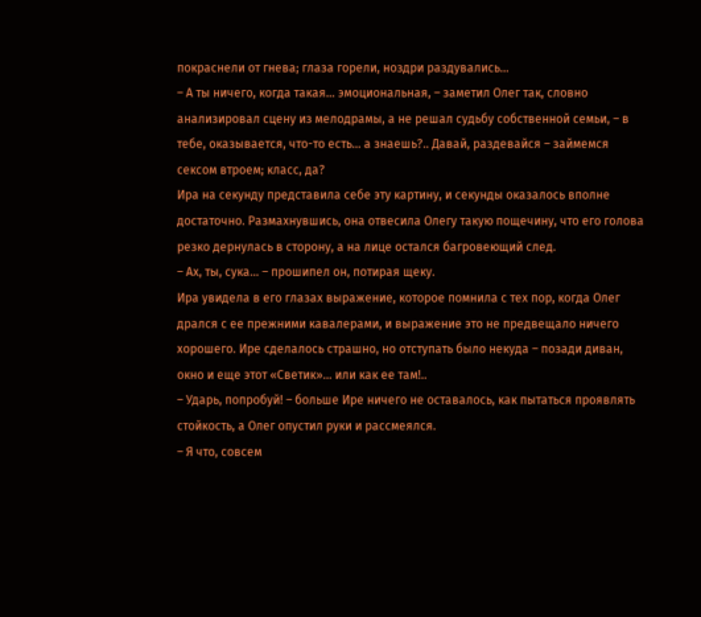покраснели от гнева; глаза горели, ноздри раздувались…
– А ты ничего, когда такая… эмоциональная, – заметил Олег так, словно анализировал сцену из мелодрамы, а не решал судьбу собственной семьи, – в тебе, оказывается, что-то есть… а знаешь?.. Давай, раздевайся – займемся сексом втроем; класс, да?
Ира на секунду представила себе эту картину, и секунды оказалось вполне достаточно. Размахнувшись, она отвесила Олегу такую пощечину, что его голова резко дернулась в сторону, а на лице остался багровеющий след.
– Ах, ты, сука… – прошипел он, потирая щеку.
Ира увидела в его глазах выражение, которое помнила с тех пор, когда Олег дрался с ее прежними кавалерами, и выражение это не предвещало ничего хорошего. Ире сделалось страшно, но отступать было некуда – позади диван, окно и еще этот «Светик»… или как ее там!..
– Ударь, попробуй! – больше Ире ничего не оставалось, как пытаться проявлять стойкость, а Олег опустил руки и рассмеялся.
– Я что, совсем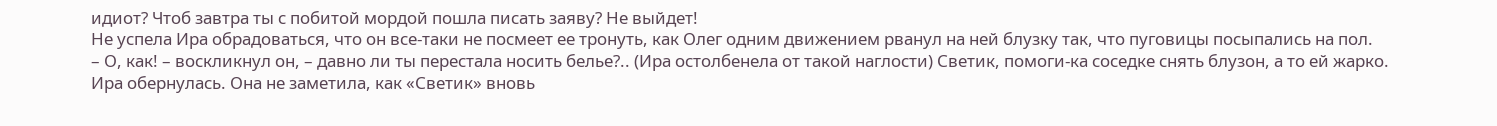идиот? Чтоб завтра ты с побитой мордой пошла писать заяву? Не выйдет!
Не успела Ира обрадоваться, что он все-таки не посмеет ее тронуть, как Олег одним движением рванул на ней блузку так, что пуговицы посыпались на пол.
– О, как! – воскликнул он, – давно ли ты перестала носить белье?.. (Ира остолбенела от такой наглости) Светик, помоги-ка соседке снять блузон, а то ей жарко.
Ира обернулась. Она не заметила, как «Светик» вновь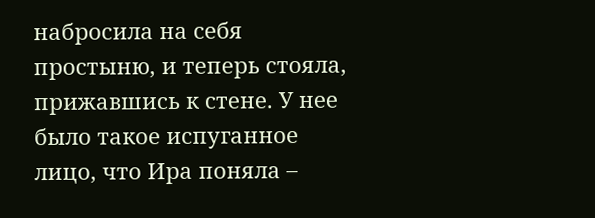набросила на себя простыню, и теперь стояла, прижавшись к стене. У нее было такое испуганное лицо, что Ира поняла –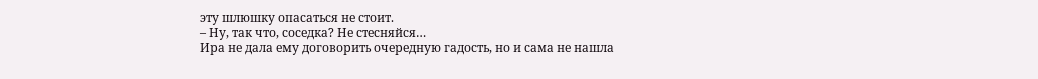эту шлюшку опасаться не стоит.
– Ну, так что, соседка? Не стесняйся…
Ира не дала ему договорить очередную гадость, но и сама не нашла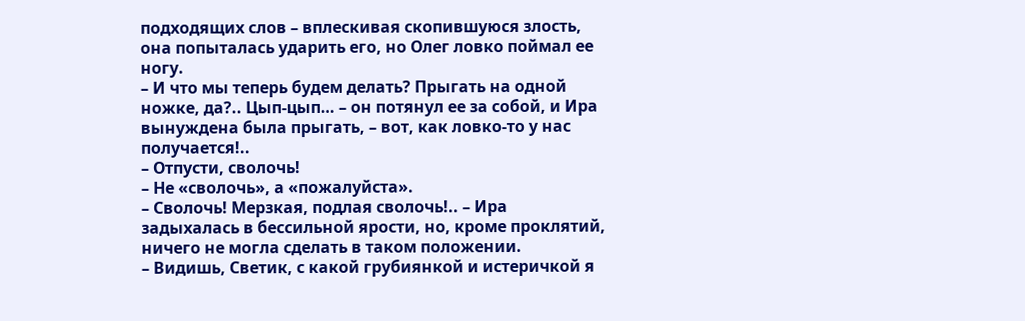подходящих слов – вплескивая скопившуюся злость, она попыталась ударить его, но Олег ловко поймал ее ногу.
– И что мы теперь будем делать? Прыгать на одной ножке, да?.. Цып-цып… – он потянул ее за собой, и Ира вынуждена была прыгать, – вот, как ловко-то у нас получается!..
– Отпусти, сволочь!
– Не «сволочь», а «пожалуйста».
– Сволочь! Мерзкая, подлая сволочь!.. – Ира задыхалась в бессильной ярости, но, кроме проклятий, ничего не могла сделать в таком положении.
– Видишь, Светик, с какой грубиянкой и истеричкой я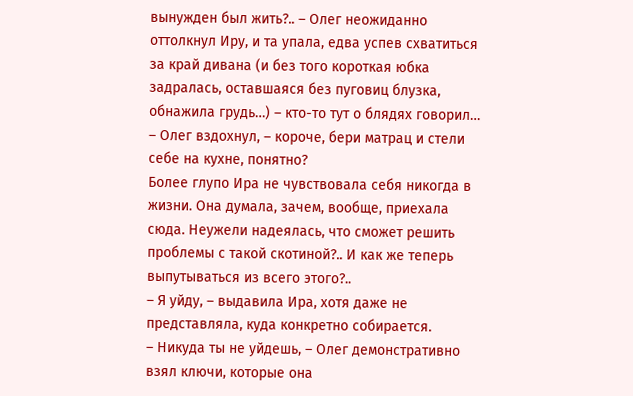вынужден был жить?.. – Олег неожиданно оттолкнул Иру, и та упала, едва успев схватиться за край дивана (и без того короткая юбка задралась, оставшаяся без пуговиц блузка, обнажила грудь…) – кто-то тут о блядях говорил… – Олег вздохнул, – короче, бери матрац и стели себе на кухне, понятно?
Более глупо Ира не чувствовала себя никогда в жизни. Она думала, зачем, вообще, приехала сюда. Неужели надеялась, что сможет решить проблемы с такой скотиной?.. И как же теперь выпутываться из всего этого?..
– Я уйду, – выдавила Ира, хотя даже не представляла, куда конкретно собирается.
– Никуда ты не уйдешь, – Олег демонстративно взял ключи, которые она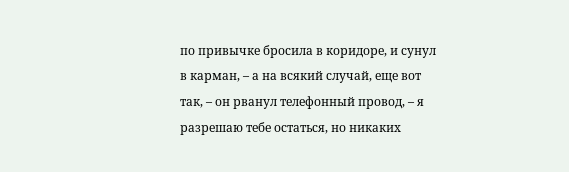по привычке бросила в коридоре, и сунул в карман, – а на всякий случай, еще вот так, – он рванул телефонный провод, – я разрешаю тебе остаться, но никаких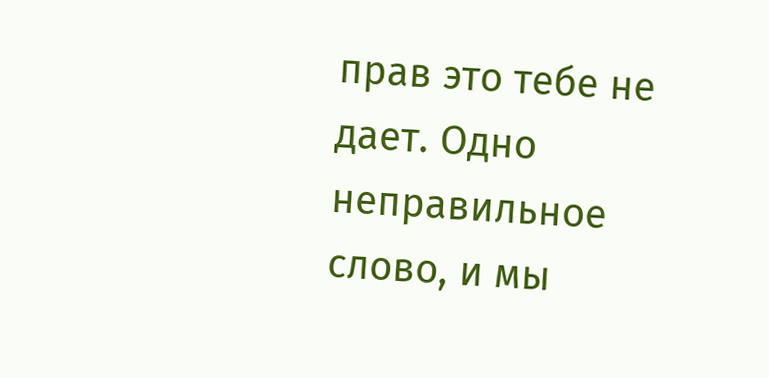прав это тебе не дает. Одно неправильное слово, и мы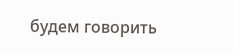будем говорить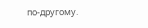по-другому.